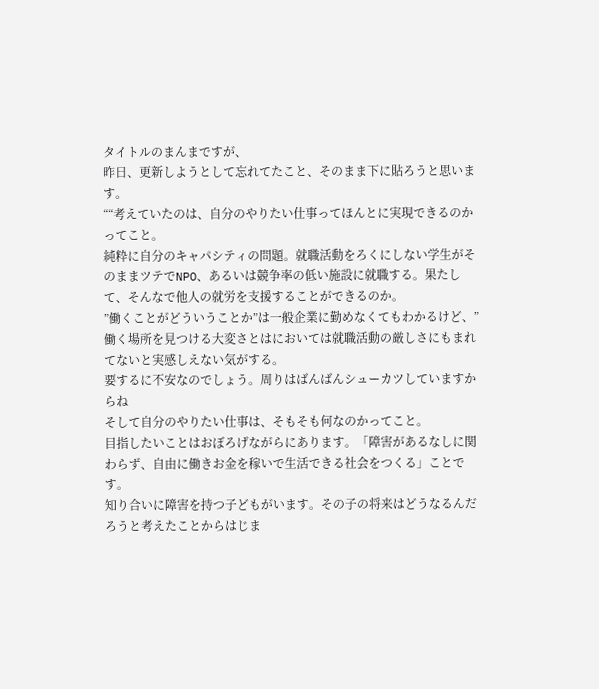タイトルのまんまですが、
昨日、更新しようとして忘れてたこと、そのまま下に貼ろうと思います。
““考えていたのは、自分のやりたい仕事ってほんとに実現できるのかってこと。
純粋に自分のキャパシティの問題。就職活動をろくにしない学生がそのままツテでNPO、あるいは競争率の低い施設に就職する。果たして、そんなで他人の就労を支援することができるのか。
”働くことがどういうことか”は一般企業に勤めなくてもわかるけど、”働く場所を見つける大変さとはにおいては就職活動の厳しさにもまれてないと実感しえない気がする。
要するに不安なのでしょう。周りはばんばんシューカツしていますからね
そして自分のやりたい仕事は、そもそも何なのかってこと。
目指したいことはおぼろげながらにあります。「障害があるなしに関わらず、自由に働きお金を稼いで生活できる社会をつくる」ことです。
知り合いに障害を持つ子どもがいます。その子の将来はどうなるんだろうと考えたことからはじま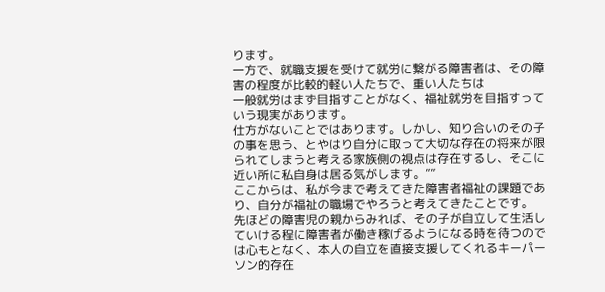ります。
一方で、就職支援を受けて就労に繋がる障害者は、その障害の程度が比較的軽い人たちで、重い人たちは
一般就労はまず目指すことがなく、福祉就労を目指すっていう現実があります。
仕方がないことではあります。しかし、知り合いのその子の事を思う、とやはり自分に取って大切な存在の将来が限られてしまうと考える家族側の視点は存在するし、そこに近い所に私自身は居る気がします。””
ここからは、私が今まで考えてきた障害者福祉の課題であり、自分が福祉の職場でやろうと考えてきたことです。
先ほどの障害児の親からみれば、その子が自立して生活していける程に障害者が働き稼げるようになる時を待つのでは心もとなく、本人の自立を直接支援してくれるキーパーソン的存在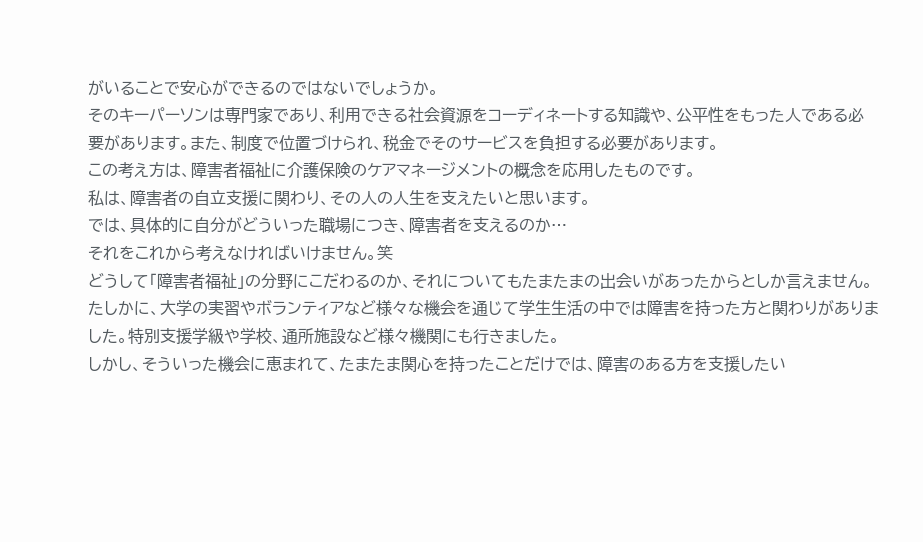がいることで安心ができるのではないでしょうか。
そのキーパーソンは専門家であり、利用できる社会資源をコーディネートする知識や、公平性をもった人である必要があります。また、制度で位置づけられ、税金でそのサービスを負担する必要があります。
この考え方は、障害者福祉に介護保険のケアマネージメントの概念を応用したものです。
私は、障害者の自立支援に関わり、その人の人生を支えたいと思います。
では、具体的に自分がどういった職場につき、障害者を支えるのか…
それをこれから考えなければいけません。笑
どうして「障害者福祉」の分野にこだわるのか、それについてもたまたまの出会いがあったからとしか言えません。
たしかに、大学の実習やボランティアなど様々な機会を通じて学生生活の中では障害を持った方と関わりがありました。特別支援学級や学校、通所施設など様々機関にも行きました。
しかし、そういった機会に恵まれて、たまたま関心を持ったことだけでは、障害のある方を支援したい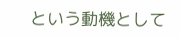という動機として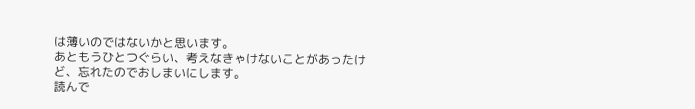は薄いのではないかと思います。
あともうひとつぐらい、考えなきゃけないことがあったけど、忘れたのでおしまいにします。
読んで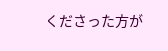くださった方が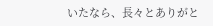いたなら、長々とありがと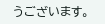うございます。